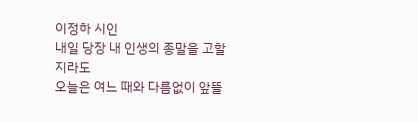이정하 시인
내일 당장 내 인생의 종말을 고할지라도
오늘은 여느 때와 다름없이 앞뜰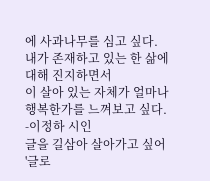에 사과나무를 심고 싶다.
내가 존재하고 있는 한 삶에 대해 진지하면서
이 살아 있는 자체가 얼마나 행복한가를 느껴보고 싶다.
-이정하 시인
글을 길삼아 살아가고 싶어 '글로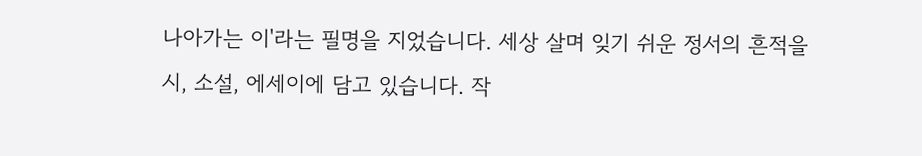나아가는 이'라는 필명을 지었습니다. 세상 살며 잊기 쉬운 정서의 흔적을 시, 소설, 에세이에 담고 있습니다. 작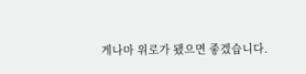게나마 위로가 됐으면 좋겠습니다.